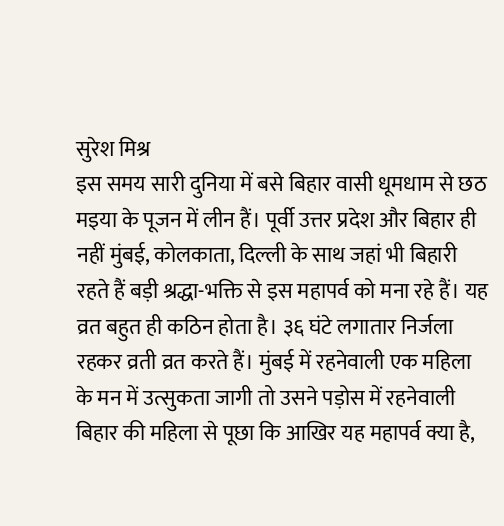सुरेश मिश्र
इस समय सारी दुनिया में बसे बिहार वासी धूमधाम से छठ मइया के पूजन में लीन हैं। पूर्वी उत्तर प्रदेश और बिहार ही नहीं मुंबई, कोलकाता, दिल्ली के साथ जहां भी बिहारी रहते हैं बड़ी श्रद्धा-भक्ति से इस महापर्व को मना रहे हैं। यह व्रत बहुत ही कठिन होता है। ३६ घंटे लगातार निर्जला रहकर व्रती व्रत करते हैं। मुंबई में रहनेवाली एक महिला के मन में उत्सुकता जागी तो उसने पड़ोस में रहनेवाली बिहार की महिला से पूछा कि आखिर यह महापर्व क्या है,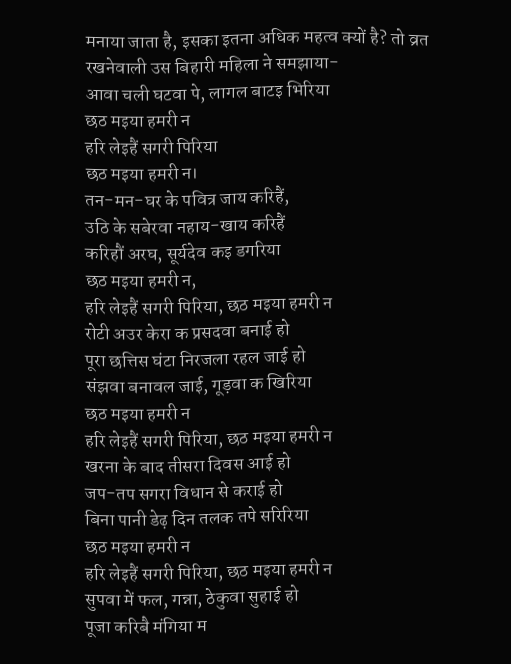मनाया जाता है, इसका इतना अधिक महत्व क्यों है? तो व्रत रखनेवाली उस बिहारी महिला ने समझाया-
आवा चली घटवा पे, लागल बाटइ भिरिया
छठ मइया हमरी न
हरि लेइहैं सगरी पिरिया
छठ मइया हमरी न।
तन-मन-घर के पवित्र जाय करिहैं,
उठि के सबेरवा नहाय-खाय करिहैं
करिहौं अरघ, सूर्यदेव कइ डगरिया
छठ मइया हमरी न,
हरि लेइहैं सगरी पिरिया, छठ मइया हमरी न
रोटी अउर केरा क प्रसदवा बनाई हो
पूरा छत्तिस घंटा निरजला रहल जाई हो
संझवा बनावल जाई, गूड़वा क खिरिया
छठ मइया हमरी न
हरि लेइहैं सगरी पिरिया, छठ मइया हमरी न
खरना के बाद तीसरा दिवस आई हो
जप-तप सगरा विधान से कराई हो
बिना पानी डेढ़ दिन तलक तपे सरिरिया
छठ मइया हमरी न
हरि लेइहैं सगरी पिरिया, छठ मइया हमरी न
सुपवा में फल, गन्ना, ठेकुवा सुहाई हो
पूजा करिबै मंगिया म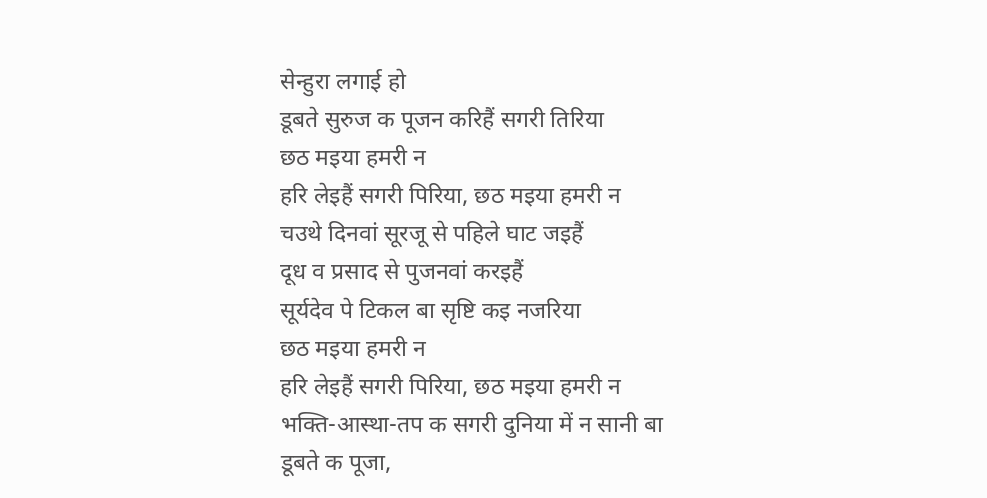सेन्हुरा लगाई हो
डूबते सुरुज क पूजन करिहैं सगरी तिरिया
छठ मइया हमरी न
हरि लेइहैं सगरी पिरिया, छठ मइया हमरी न
चउथे दिनवां सूरजू से पहिले घाट जइहैं
दूध व प्रसाद से पुजनवां करइहैं
सूर्यदेव पे टिकल बा सृष्टि कइ नजरिया
छठ मइया हमरी न
हरि लेइहैं सगरी पिरिया, छठ मइया हमरी न
भक्ति-आस्था-तप क सगरी दुनिया में न सानी बा
डूबते क पूजा,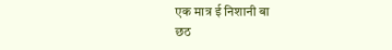एक मात्र ई निशानी बा
छठ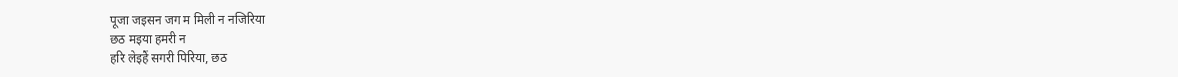पूजा जइसन जग म मिली न नजिरिया
छठ मइया हमरी न
हरि लेइहैं सगरी पिरिया, छठ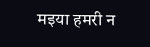मइया हमरी न